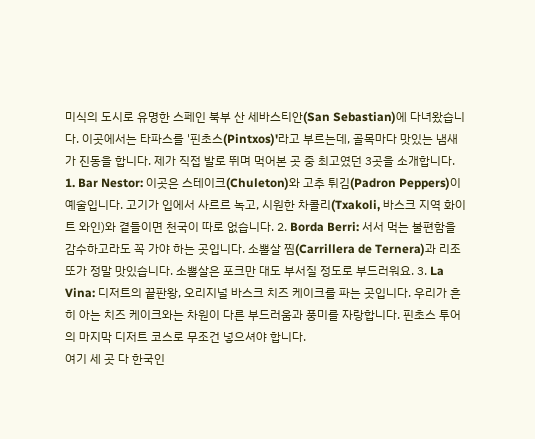미식의 도시로 유명한 스페인 북부 산 세바스티안(San Sebastian)에 다녀왔습니다. 이곳에서는 타파스를 '핀초스(Pintxos)'라고 부르는데, 골목마다 맛있는 냄새가 진동을 합니다. 제가 직접 발로 뛰며 먹어본 곳 중 최고였던 3곳을 소개합니다. 1. Bar Nestor: 이곳은 스테이크(Chuleton)와 고추 튀김(Padron Peppers)이 예술입니다. 고기가 입에서 사르르 녹고, 시원한 차콜리(Txakoli, 바스크 지역 화이트 와인)와 곁들이면 천국이 따로 없습니다. 2. Borda Berri: 서서 먹는 불편함을 감수하고라도 꼭 가야 하는 곳입니다. 소뽈살 찜(Carrillera de Ternera)과 리조또가 정말 맛있습니다. 소뽈살은 포크만 대도 부서질 정도로 부드러워요. 3. La Vina: 디저트의 끝판왕, 오리지널 바스크 치즈 케이크를 파는 곳입니다. 우리가 흔히 아는 치즈 케이크와는 차원이 다른 부드러움과 풍미를 자랑합니다. 핀초스 투어의 마지막 디저트 코스로 무조건 넣으셔야 합니다.
여기 세 곳 다 한국인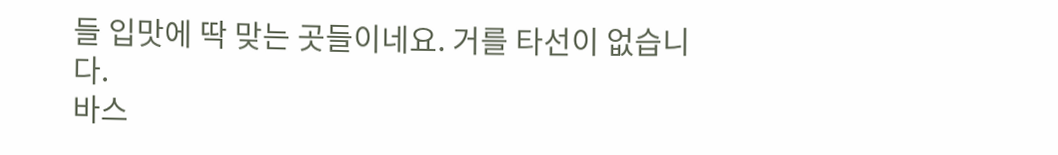들 입맛에 딱 맞는 곳들이네요. 거를 타선이 없습니다.
바스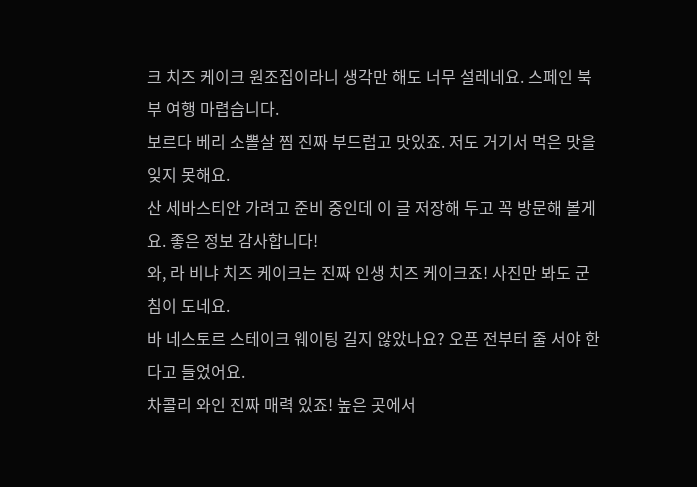크 치즈 케이크 원조집이라니 생각만 해도 너무 설레네요. 스페인 북부 여행 마렵습니다.
보르다 베리 소뽈살 찜 진짜 부드럽고 맛있죠. 저도 거기서 먹은 맛을 잊지 못해요.
산 세바스티안 가려고 준비 중인데 이 글 저장해 두고 꼭 방문해 볼게요. 좋은 정보 감사합니다!
와, 라 비냐 치즈 케이크는 진짜 인생 치즈 케이크죠! 사진만 봐도 군침이 도네요.
바 네스토르 스테이크 웨이팅 길지 않았나요? 오픈 전부터 줄 서야 한다고 들었어요.
차콜리 와인 진짜 매력 있죠! 높은 곳에서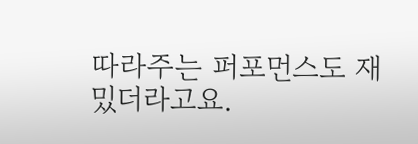따라주는 퍼포먼스도 재밌더라고요.